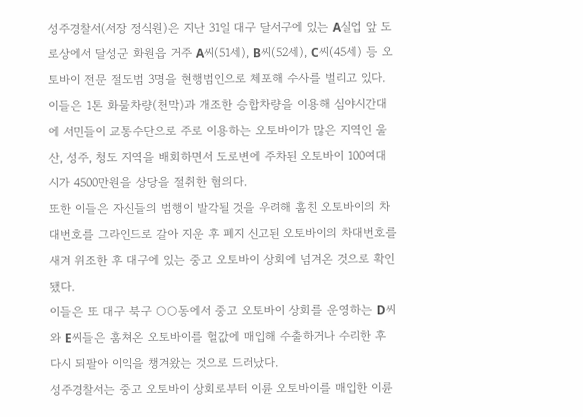성주경찰서(서장 정식원)은 지난 31일 대구 달서구에 있는 A실업 앞 도로상에서 달성군 화원읍 거주 A씨(51세), B씨(52세), C씨(45세) 등 오토바이 전문 절도범 3명을 현행범인으로 체포해 수사를 벌리고 있다.
이들은 1톤 화물차량(천막)과 개조한 승합차량을 이용해 심야시간대에 서민들이 교통수단으로 주로 이용하는 오토바이가 많은 지역인 울산, 성주, 청도 지역을 배회하면서 도로변에 주차된 오토바이 100여대 시가 4500만원을 상당을 절취한 혐의다.
또한 이들은 자신들의 범행이 발각될 것을 우려해 훔친 오토바이의 차대번호를 그라인드로 갈아 지운 후 폐지 신고된 오토바이의 차대번호를 새겨 위조한 후 대구에 있는 중고 오토바이 상회에 넘겨온 것으로 확인됐다.
이들은 또 대구 북구 ○○동에서 중고 오토바이 상회를 운영하는 D씨와 E씨들은 훔쳐온 오토바이를 헐값에 매입해 수출하거나 수리한 후 다시 되팔아 이익을 챙겨왔는 것으로 드러났다.
성주경찰서는 중고 오토바이 상회로부터 이륜 오토바이를 매입한 이륜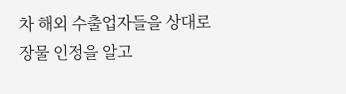차 해외 수출업자들을 상대로 장물 인정을 알고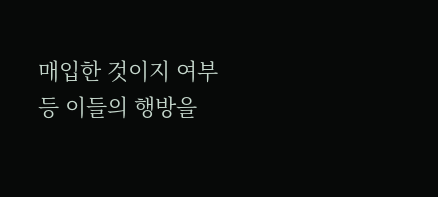매입한 것이지 여부 등 이들의 행방을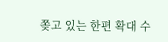쫒고 있는 한편 확대 수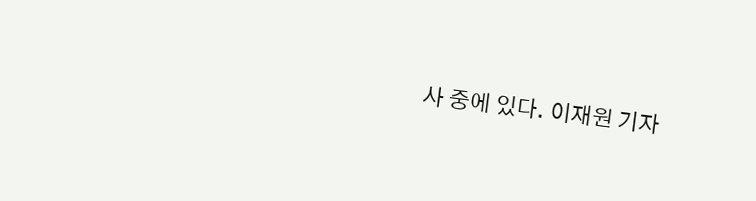사 중에 있다. 이재원 기자